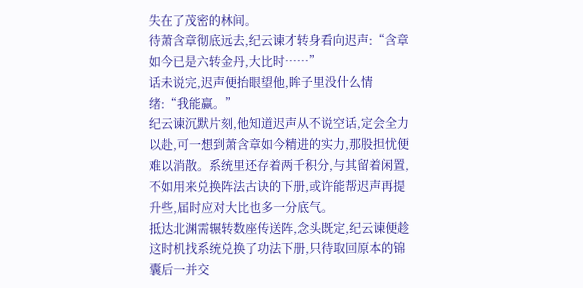失在了茂密的林间。
待萧含章彻底远去,纪云谏才转身看向迟声:“含章如今已是六转金丹,大比时……”
话未说完,迟声便抬眼望他,眸子里没什么情绪:“我能赢。”
纪云谏沉默片刻,他知道迟声从不说空话,定会全力以赴,可一想到萧含章如今精进的实力,那股担忧便难以消散。系统里还存着两千积分,与其留着闲置,不如用来兑换阵法古诀的下册,或许能帮迟声再提升些,届时应对大比也多一分底气。
抵达北渊需辗转数座传送阵,念头既定,纪云谏便趁这时机找系统兑换了功法下册,只待取回原本的锦囊后一并交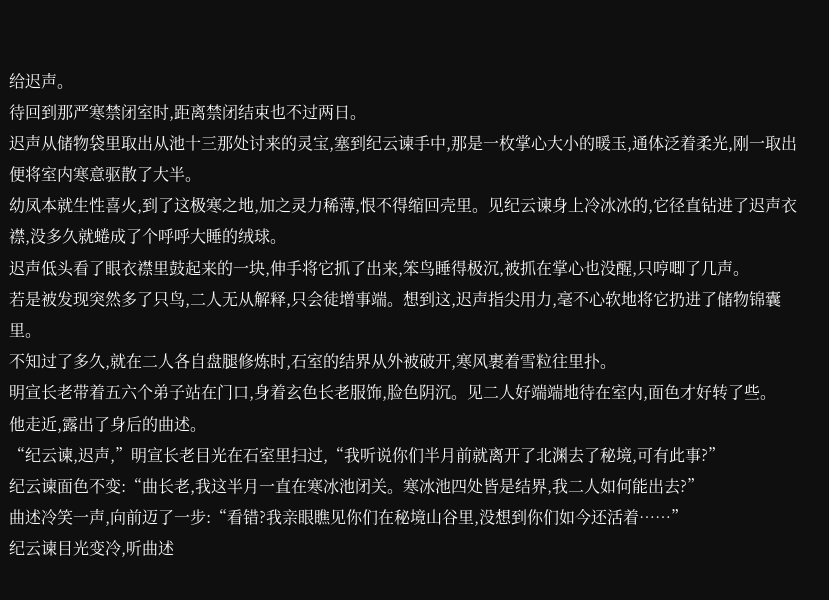给迟声。
待回到那严寒禁闭室时,距离禁闭结束也不过两日。
迟声从储物袋里取出从池十三那处讨来的灵宝,塞到纪云谏手中,那是一枚掌心大小的暖玉,通体泛着柔光,刚一取出便将室内寒意驱散了大半。
幼凤本就生性喜火,到了这极寒之地,加之灵力稀薄,恨不得缩回壳里。见纪云谏身上冷冰冰的,它径直钻进了迟声衣襟,没多久就蜷成了个呼呼大睡的绒球。
迟声低头看了眼衣襟里鼓起来的一块,伸手将它抓了出来,笨鸟睡得极沉,被抓在掌心也没醒,只哼唧了几声。
若是被发现突然多了只鸟,二人无从解释,只会徒增事端。想到这,迟声指尖用力,毫不心软地将它扔进了储物锦囊里。
不知过了多久,就在二人各自盘腿修炼时,石室的结界从外被破开,寒风裹着雪粒往里扑。
明宣长老带着五六个弟子站在门口,身着玄色长老服饰,脸色阴沉。见二人好端端地待在室内,面色才好转了些。
他走近,露出了身后的曲述。
“纪云谏,迟声,”明宣长老目光在石室里扫过,“我听说你们半月前就离开了北渊去了秘境,可有此事?”
纪云谏面色不变:“曲长老,我这半月一直在寒冰池闭关。寒冰池四处皆是结界,我二人如何能出去?”
曲述冷笑一声,向前迈了一步:“看错?我亲眼瞧见你们在秘境山谷里,没想到你们如今还活着……”
纪云谏目光变冷,听曲述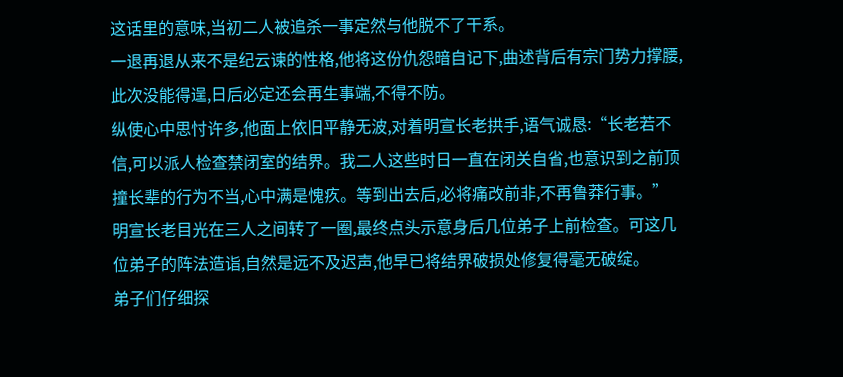这话里的意味,当初二人被追杀一事定然与他脱不了干系。
一退再退从来不是纪云谏的性格,他将这份仇怨暗自记下,曲述背后有宗门势力撑腰,此次没能得逞,日后必定还会再生事端,不得不防。
纵使心中思忖许多,他面上依旧平静无波,对着明宣长老拱手,语气诚恳:“长老若不信,可以派人检查禁闭室的结界。我二人这些时日一直在闭关自省,也意识到之前顶撞长辈的行为不当,心中满是愧疚。等到出去后,必将痛改前非,不再鲁莽行事。”
明宣长老目光在三人之间转了一圈,最终点头示意身后几位弟子上前检查。可这几位弟子的阵法造诣,自然是远不及迟声,他早已将结界破损处修复得毫无破绽。
弟子们仔细探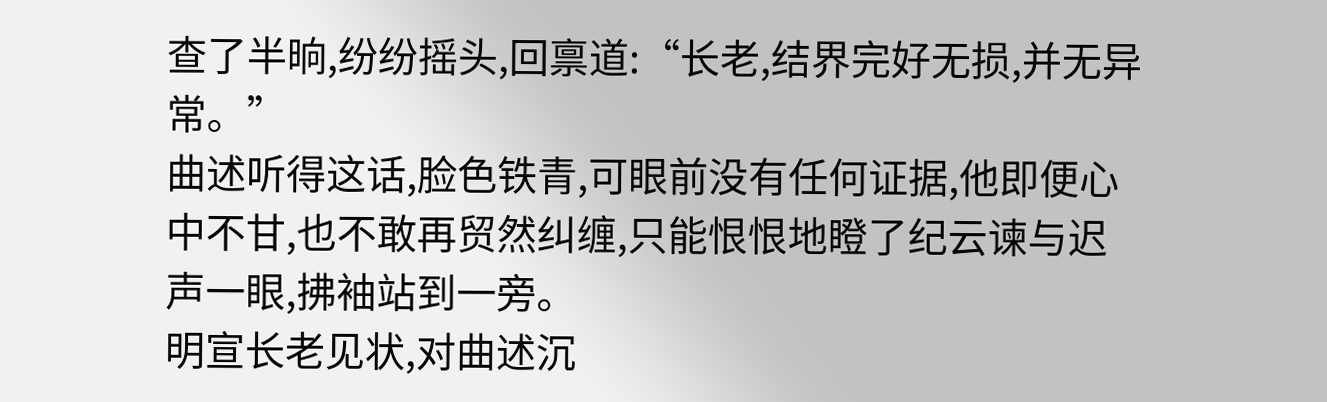查了半晌,纷纷摇头,回禀道:“长老,结界完好无损,并无异常。”
曲述听得这话,脸色铁青,可眼前没有任何证据,他即便心中不甘,也不敢再贸然纠缠,只能恨恨地瞪了纪云谏与迟声一眼,拂袖站到一旁。
明宣长老见状,对曲述沉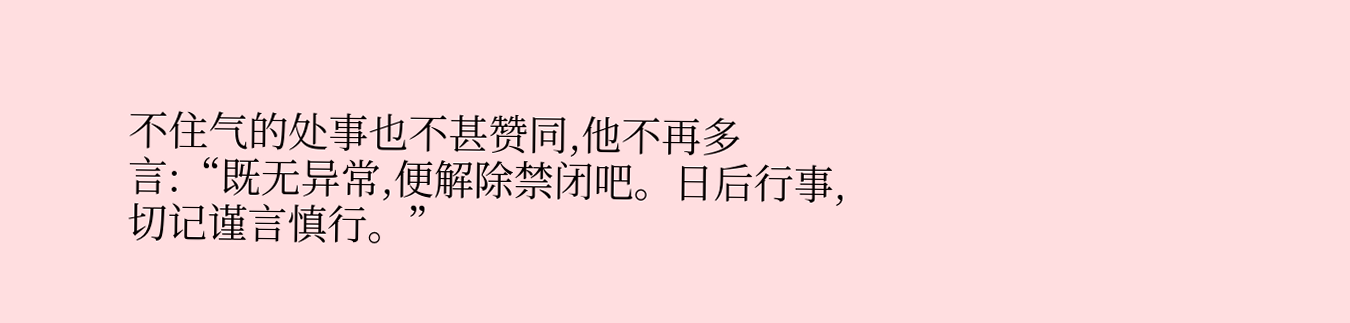不住气的处事也不甚赞同,他不再多言:“既无异常,便解除禁闭吧。日后行事,切记谨言慎行。”